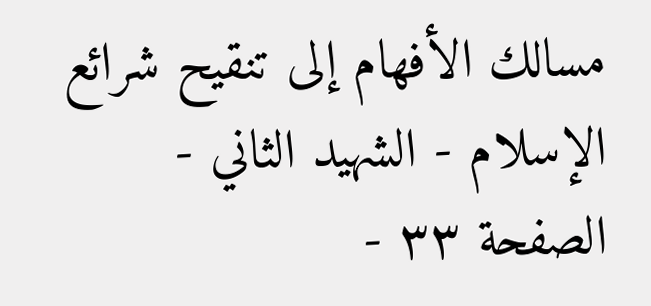مسالك الأفهام إلى تنقيح شرائع الإسلام - الشهيد الثاني - الصفحة ٣٣ -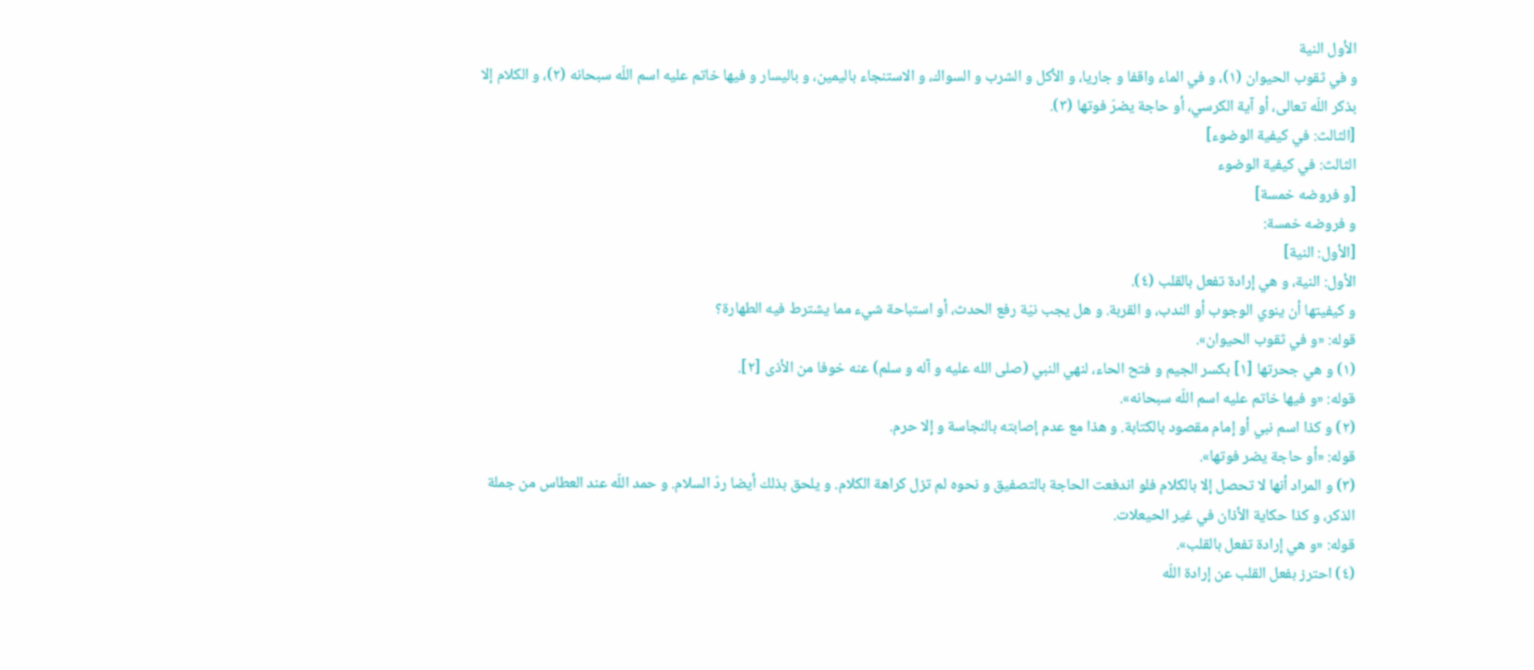الأول النية
و في ثقوب الحيوان (١)، و في الماء واقفا و جاريا، و الأكل و الشرب و السواك، و الاستنجاء باليمين، و باليسار و فيها خاتم عليه اسم اللّه سبحانه (٢)، و الكلام إلا بذكر اللّه تعالى، أو آية الكرسي، أو حاجة يضرّ فوتها (٣).
[الثالث: في كيفية الوضوء]
الثالث: في كيفية الوضوء
[و فروضه خمسة]
و فروضه خمسة:
[الأول: النية]
الأول: النية، و هي إرادة تفعل بالقلب (٤).
و كيفيتها أن ينوي الوجوب أو الندب، و القربة. و هل يجب نيّة رفع الحدث، أو استباحة شيء مما يشترط فيه الطهارة؟
قوله: «و في ثقوب الحيوان».
(١) و هي جحرتها [١] بكسر الجيم و فتح الحاء، لنهي النبي (صلى الله عليه و آله و سلم) عنه خوفا من الأذى [٢].
قوله: «و فيها خاتم عليه اسم اللّه سبحانه».
(٢) و كذا اسم نبي أو إمام مقصود بالكتابة. و هذا مع عدم إصابته بالنجاسة و إلا حرم.
قوله: «أو حاجة يضر فوتها».
(٣) و المراد أنها لا تحصل إلا بالكلام فلو اندفعت الحاجة بالتصفيق و نحوه لم تزل كراهة الكلام. و يلحق بذلك أيضا ردّ السلام. و حمد اللّه عند العطاس من جملة الذكر، و كذا حكاية الأذان في غير الحيعلات.
قوله: «و هي إرادة تفعل بالقلب».
(٤) احترز بفعل القلب عن إرادة اللّه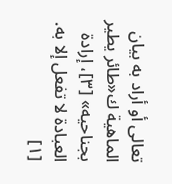تعالى أو أراد به بيان الماهية ك«طائر يطير بجناحيه» [٣]، إرادة العبادة لا تفعل إلا به.
[١]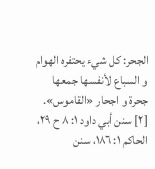الجحر: كل شيء يحتفره الهوام و السباع لأنفسها جمعها جحرة و اجحار «القاموس».
[٢] سنن أبي داود ١: ٨ ح ٢٩، الحاكم ١: ١٨٦، سنن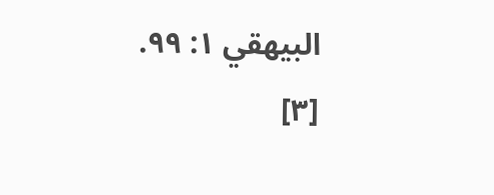البيهقي ١: ٩٩.
[٣]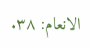الانعام: ٣٨.